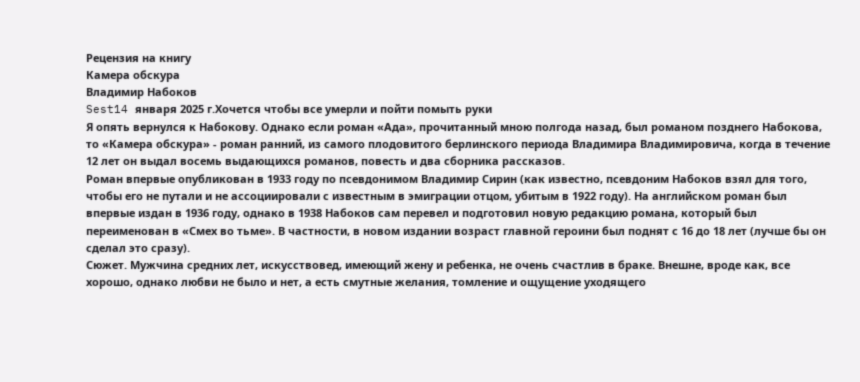Рецензия на книгу
Камера обскура
Владимир Набоков
Sest14 января 2025 г.Хочется чтобы все умерли и пойти помыть руки
Я опять вернулся к Набокову. Однако если роман «Ада», прочитанный мною полгода назад, был романом позднего Набокова, то «Камера обскура» - роман ранний, из самого плодовитого берлинского периода Владимира Владимировича, когда в течение 12 лет он выдал восемь выдающихся романов, повесть и два сборника рассказов.
Роман впервые опубликован в 1933 году по псевдонимом Владимир Сирин (как известно, псевдоним Набоков взял для того, чтобы его не путали и не ассоциировали с известным в эмиграции отцом, убитым в 1922 году). На английском роман был впервые издан в 1936 году, однако в 1938 Набоков сам перевел и подготовил новую редакцию романа, который был переименован в «Смех во тьме». В частности, в новом издании возраст главной героини был поднят с 16 до 18 лет (лучше бы он сделал это сразу).
Сюжет. Мужчина средних лет, искусствовед, имеющий жену и ребенка, не очень счастлив в браке. Внешне, вроде как, все хорошо, однако любви не было и нет, а есть смутные желания, томление и ощущение уходящего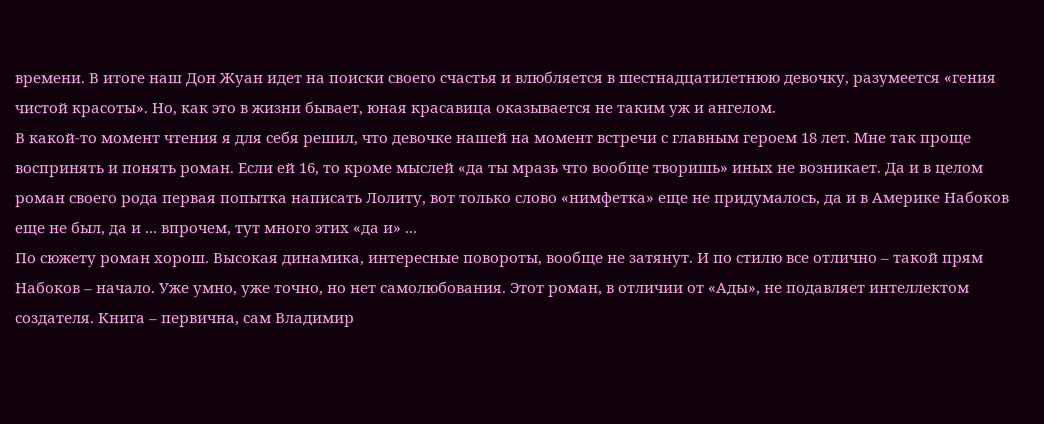времени. В итоге наш Дон Жуан идет на поиски своего счастья и влюбляется в шестнадцатилетнюю девочку, разумеется «гения чистой красоты». Но, как это в жизни бывает, юная красавица оказывается не таким уж и ангелом.
В какой-то момент чтения я для себя решил, что девочке нашей на момент встречи с главным героем 18 лет. Мне так проще воспринять и понять роман. Если ей 16, то кроме мыслей «да ты мразь что вообще творишь» иных не возникает. Да и в целом роман своего рода первая попытка написать Лолиту, вот только слово «нимфетка» еще не придумалось, да и в Америке Набоков еще не был, да и ... впрочем, тут много этих «да и» ...
По сюжету роман хорош. Высокая динамика, интересные повороты, вообще не затянут. И по стилю все отлично – такой прям Набоков – начало. Уже умно, уже точно, но нет самолюбования. Этот роман, в отличии от «Ады», не подавляет интеллектом создателя. Книга – первична, сам Владимир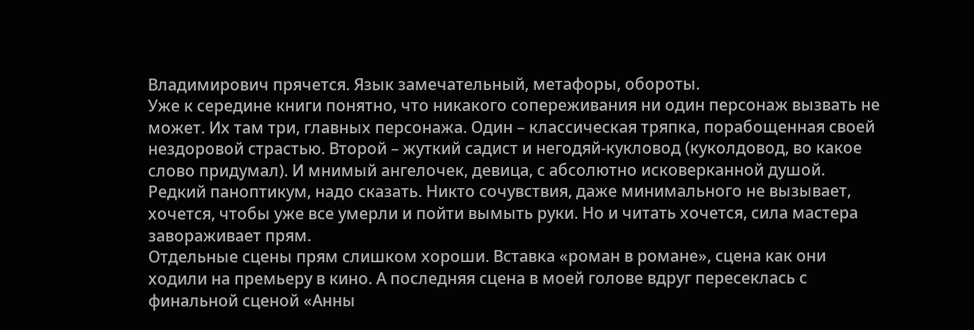Владимирович прячется. Язык замечательный, метафоры, обороты.
Уже к середине книги понятно, что никакого сопереживания ни один персонаж вызвать не может. Их там три, главных персонажа. Один – классическая тряпка, порабощенная своей нездоровой страстью. Второй – жуткий садист и негодяй-кукловод (куколдовод, во какое слово придумал). И мнимый ангелочек, девица, с абсолютно исковерканной душой. Редкий паноптикум, надо сказать. Никто сочувствия, даже минимального не вызывает, хочется, чтобы уже все умерли и пойти вымыть руки. Но и читать хочется, сила мастера завораживает прям.
Отдельные сцены прям слишком хороши. Вставка «роман в романе», сцена как они ходили на премьеру в кино. А последняя сцена в моей голове вдруг пересеклась с финальной сценой «Анны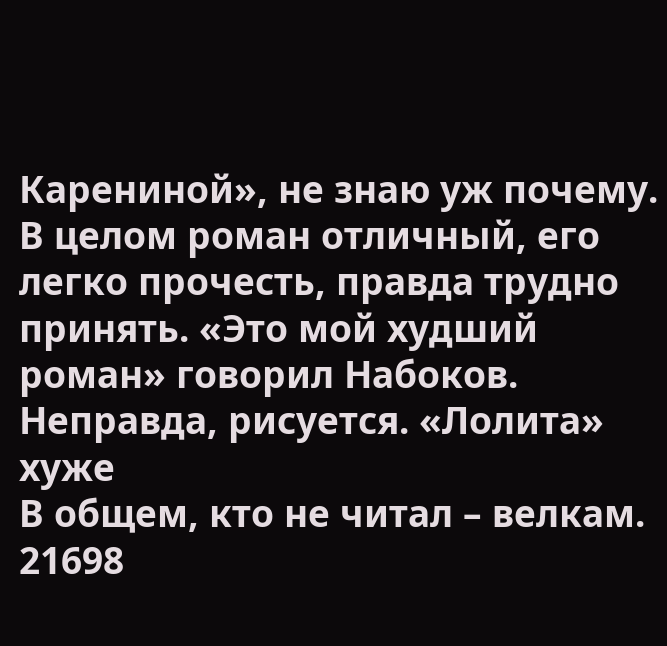Карениной», не знаю уж почему.
В целом роман отличный, его легко прочесть, правда трудно принять. «Это мой худший роман» говорил Набоков. Неправда, рисуется. «Лолита» хуже
В общем, кто не читал – велкам.
21698